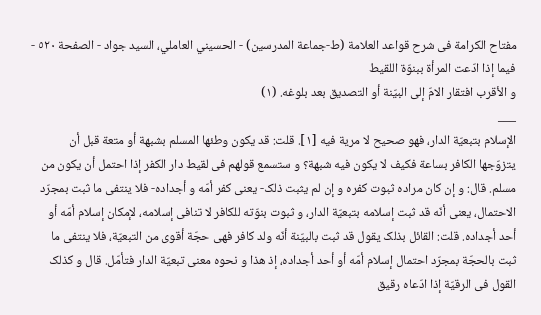مفتاح الکرامة فی شرح قواعد العلامة (ط-جماعة المدرسين) - الحسيني العاملي، السید جواد - الصفحة ٥٢٠ - فیما إذا ادّعت المرأة ببنوّة اللقیط
و الأقرب افتقار الامّ إلی البیّنة أو التصدیق بعد بلوغه. (١)
___
الإسلام بتبعیّة الدار، فهو صحیح لا مریة فیه [١]. قلت: قد یکون وطئها المسلم بشبهة أو متعة قبل أن یتزوّجها الکافر بساعة فکیف لا یکون فیه شبهة؟ و ستسمع قولهم فی لقیط دار الکفر إذا احتمل أن یکون من مسلم. قال: و إن کان مراده ثبوت کفره و إن لم یثبت ذلک- یعنی کفر أمّه و أجداده- فلا ینتفی ما ثبت بمجرّد الاحتمال، یعنی أنّه قد ثبت إسلامه بتبعیّة الدار، و ثبوت بنوّته للکافر لا تنافی إسلامه، لإمکان إسلام أمّه أو أحد أجداده. قلت: القائل بذلک یقول قد ثبت بالبیّنة أنّه ولد کافر فهی حجّة أقوی من التبعیّة، فلا ینتفی ما ثبت بالحجّة بمجرّد احتمال إسلام أمّه أو أحد أجداده، إذ هذا و نحوه معنی تبعیّة الدار فتأمّل. قال و کذلک القول فی الرقیّة إذا ادّعاه رقیق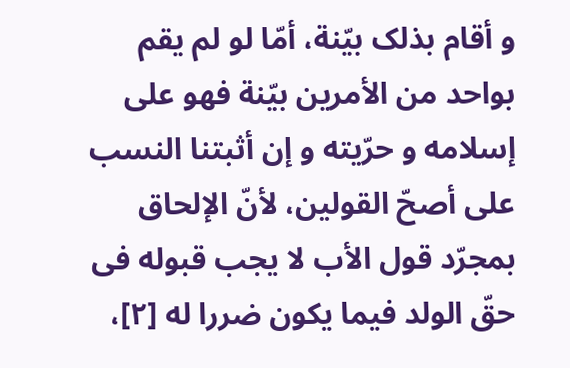و أقام بذلک بیّنة، أمّا لو لم یقم بواحد من الأمرین بیّنة فهو علی إسلامه و حرّیته و إن أثبتنا النسب علی أصحّ القولین، لأنّ الإلحاق بمجرّد قول الأب لا یجب قبوله فی حقّ الولد فیما یکون ضررا له [٢]،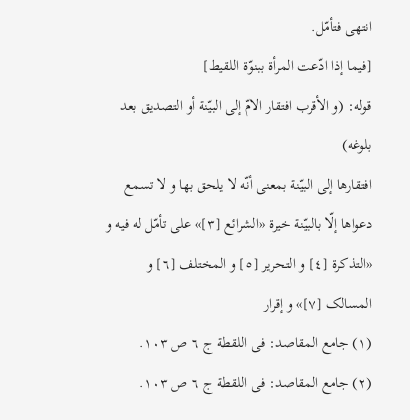انتهی فتأمّل.
[فیما إذا ادّعت المرأة ببنوّة اللقیط]
قوله: (و الأقرب افتقار الامّ إلی البیّنة أو التصدیق بعد بلوغه)
افتقارها إلی البیّنة بمعنی أنّه لا یلحق بها و لا تسمع دعواها إلّا بالبیّنة خیرة «الشرائع [٣]» علی تأمّل له فیه و «التذکرة [٤] و التحریر [٥] و المختلف [٦] و المسالک [٧]» و إقرار
(١) جامع المقاصد: فی اللقطة ج ٦ ص ١٠٣.
(٢) جامع المقاصد: فی اللقطة ج ٦ ص ١٠٣.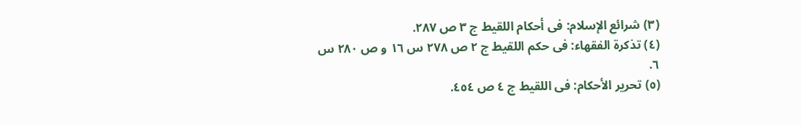(٣) شرائع الإسلام: فی أحکام اللقیط ج ٣ ص ٢٨٧.
(٤) تذکرة الفقهاء: فی حکم اللقیط ج ٢ ص ٢٧٨ س ١٦ و ص ٢٨٠ س ٦.
(٥) تحریر الأحکام: فی اللقیط ج ٤ ص ٤٥٤.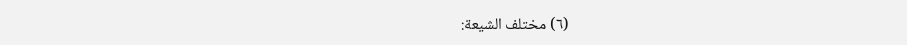(٦) مختلف الشیعة: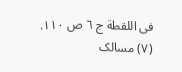فی اللقطة ج ٦ ص ١١٠.
(٧) مسالک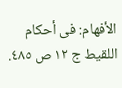الأفهام: فی أحکام اللقیط ج ١٢ ص ٤٨٥.